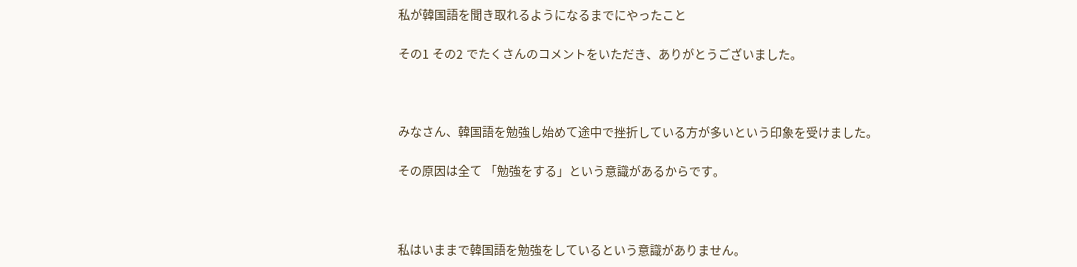私が韓国語を聞き取れるようになるまでにやったこと

その1 その2 でたくさんのコメントをいただき、ありがとうございました。



みなさん、韓国語を勉強し始めて途中で挫折している方が多いという印象を受けました。

その原因は全て 「勉強をする」という意識があるからです。



私はいままで韓国語を勉強をしているという意識がありません。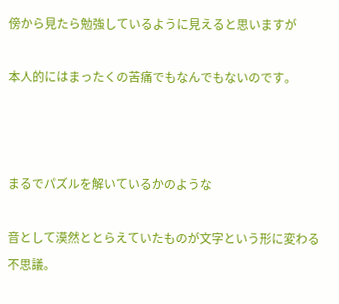傍から見たら勉強しているように見えると思いますが

本人的にはまったくの苦痛でもなんでもないのです。



まるでパズルを解いているかのような

音として漠然ととらえていたものが文字という形に変わる不思議。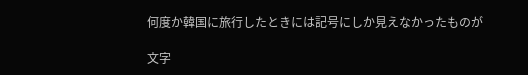何度か韓国に旅行したときには記号にしか見えなかったものが

文字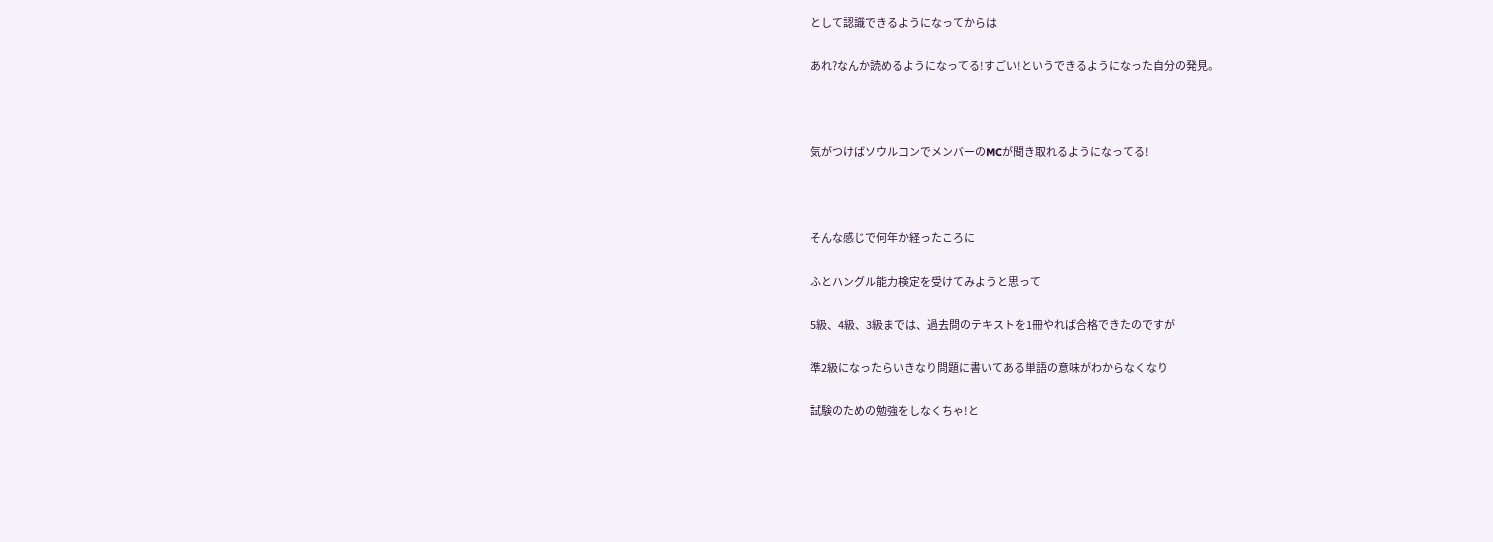として認識できるようになってからは

あれ?なんか読めるようになってる!すごい!というできるようになった自分の発見。



気がつけばソウルコンでメンバーのMCが聞き取れるようになってる!



そんな感じで何年か経ったころに

ふとハングル能力検定を受けてみようと思って

5級、4級、3級までは、過去問のテキストを1冊やれば合格できたのですが

準2級になったらいきなり問題に書いてある単語の意味がわからなくなり

試験のための勉強をしなくちゃ!と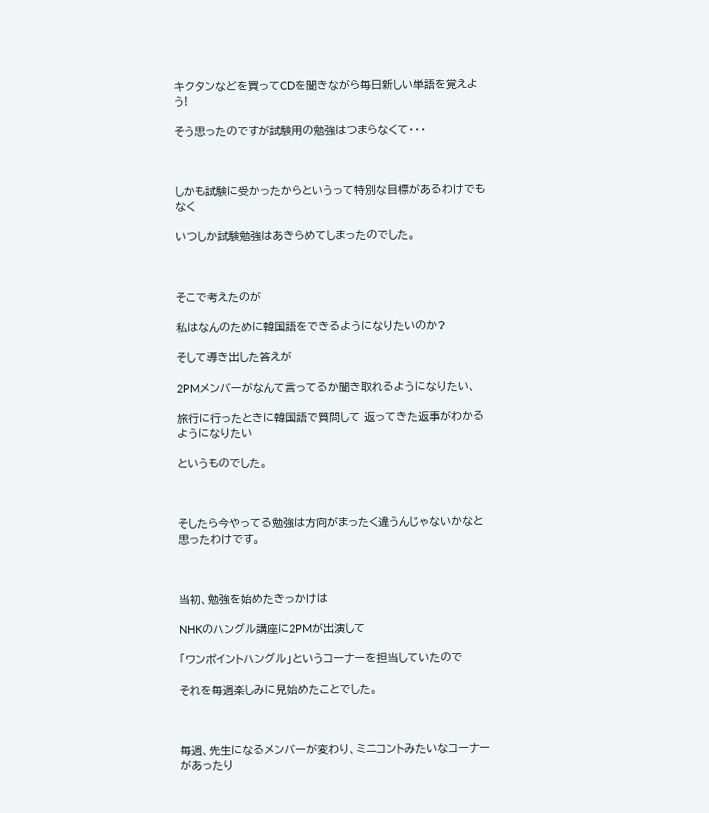キクタンなどを買ってCDを聞きながら毎日新しい単語を覚えよう!

そう思ったのですが試験用の勉強はつまらなくて・・・



しかも試験に受かったからというって特別な目標があるわけでもなく

いつしか試験勉強はあきらめてしまったのでした。



そこで考えたのが

私はなんのために韓国語をできるようになりたいのか?

そして導き出した答えが

2PMメンバーがなんて言ってるか聞き取れるようになりたい、

旅行に行ったときに韓国語で質問して 返ってきた返事がわかるようになりたい

というものでした。



そしたら今やってる勉強は方向がまったく違うんじゃないかなと思ったわけです。



当初、勉強を始めたきっかけは

NHKのハングル講座に2PMが出演して

「ワンポイントハングル」というコーナーを担当していたので

それを毎週楽しみに見始めたことでした。



毎週、先生になるメンバーが変わり、ミニコントみたいなコーナーがあったり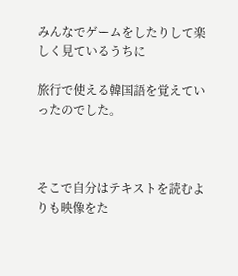みんなでゲームをしたりして楽しく見ているうちに

旅行で使える韓国語を覚えていったのでした。



そこで自分はテキストを読むよりも映像をた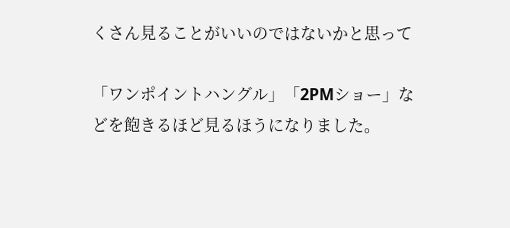くさん見ることがいいのではないかと思って

「ワンポイントハングル」「2PMショー」などを飽きるほど見るほうになりました。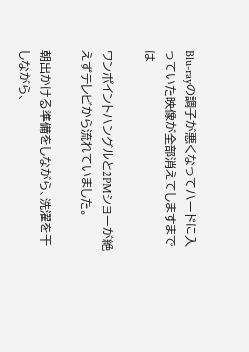Blu-rayの調子が悪くなってハードに入っていた映像が全部消えてしますまでは

ワンポイントハングルと2PMショーが絶えずテレビから流れていました。

朝出かける準備をしながら、洗濯を干しながら、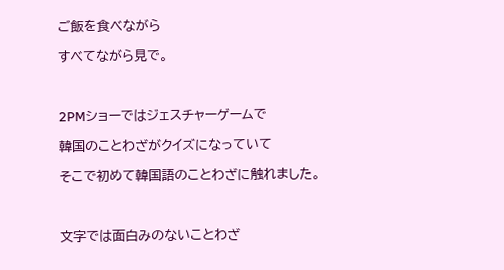ご飯を食べながら

すべてながら見で。



2PMショーではジェスチャーゲームで

韓国のことわざがクイズになっていて

そこで初めて韓国語のことわざに触れました。



文字では面白みのないことわざ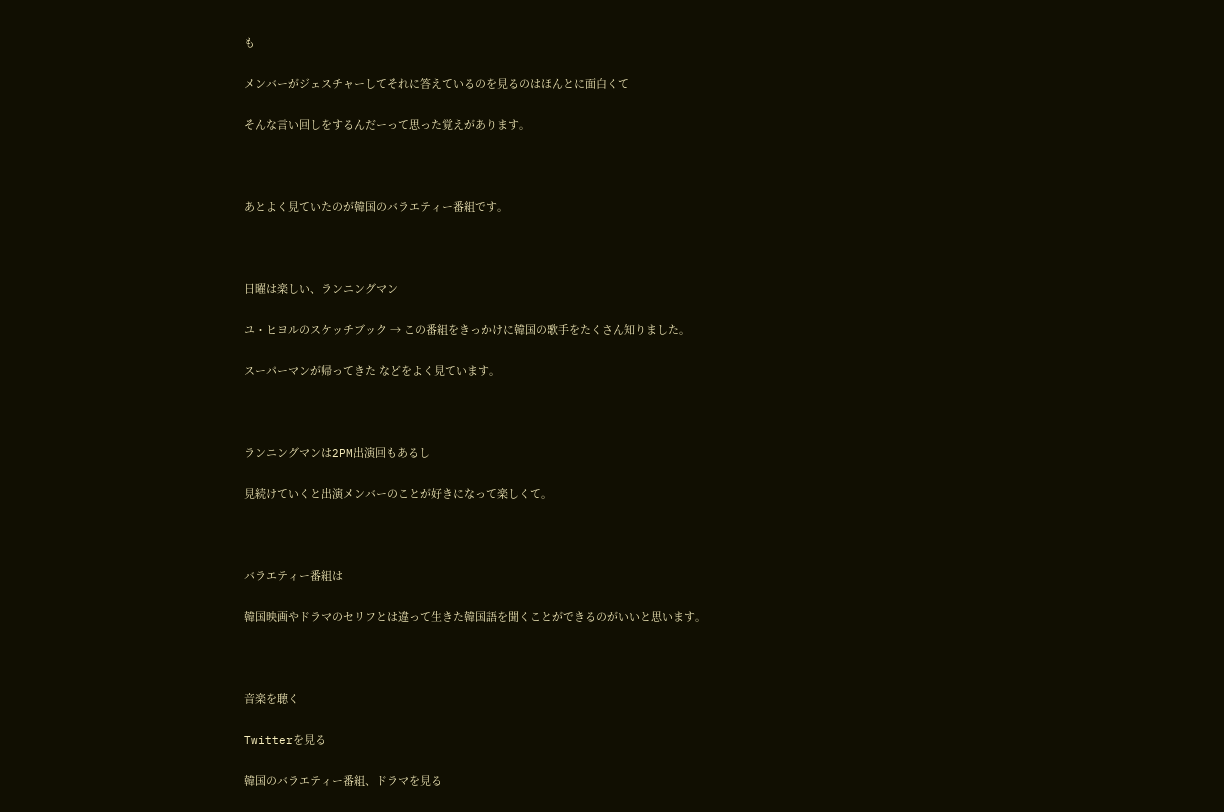も

メンバーがジェスチャーしてそれに答えているのを見るのはほんとに面白くて

そんな言い回しをするんだーって思った覚えがあります。



あとよく見ていたのが韓国のバラエティー番組です。



日曜は楽しい、ランニングマン

ユ・ヒヨルのスケッチブック → この番組をきっかけに韓国の歌手をたくさん知りました。

スーパーマンが帰ってきた などをよく見ています。



ランニングマンは2PM出演回もあるし

見続けていくと出演メンバーのことが好きになって楽しくて。



バラエティー番組は

韓国映画やドラマのセリフとは違って生きた韓国語を聞くことができるのがいいと思います。



音楽を聴く

Twitterを見る

韓国のバラエティー番組、ドラマを見る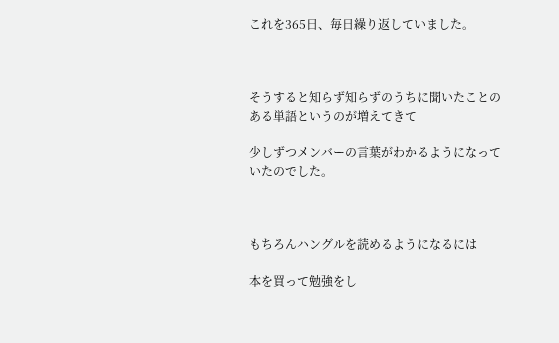これを365日、毎日繰り返していました。



そうすると知らず知らずのうちに聞いたことのある単語というのが増えてきて

少しずつメンバーの言葉がわかるようになっていたのでした。



もちろんハングルを読めるようになるには

本を買って勉強をし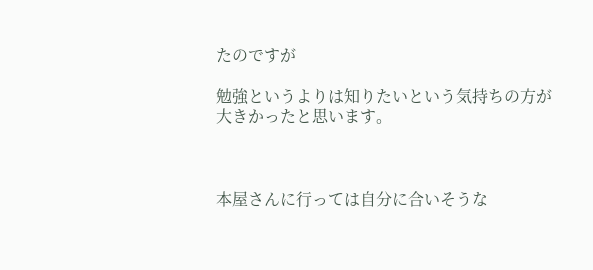たのですが

勉強というよりは知りたいという気持ちの方が大きかったと思います。



本屋さんに行っては自分に合いそうな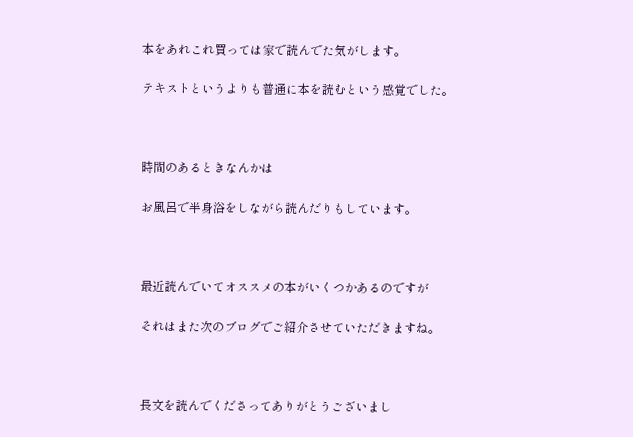本をあれこれ買っては家で読んでた気がします。

テキストというよりも普通に本を読むという感覚でした。



時間のあるときなんかは

お風呂で半身浴をしながら読んだりもしています。



最近読んでいてオススメの本がいくつかあるのですが

それはまた次のブログでご紹介させていただきますね。



長文を読んでくださってありがとうございまし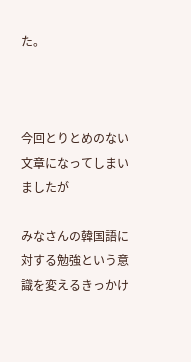た。



今回とりとめのない文章になってしまいましたが

みなさんの韓国語に対する勉強という意識を変えるきっかけ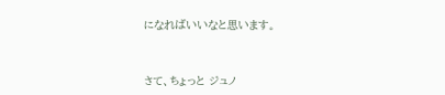になればいいなと思います。



さて、ちょっと ジュノ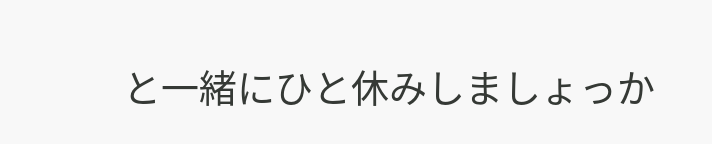と一緒にひと休みしましょっか